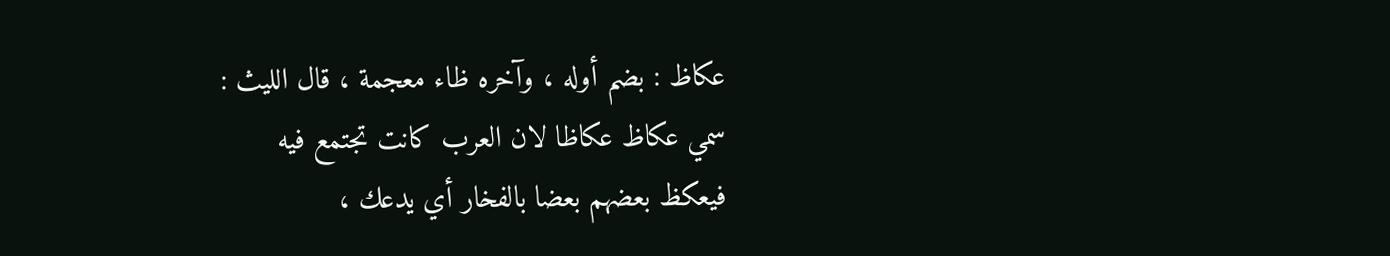عكاظ : بضم أوله ، وآخره ظاء معجمة ، قال الليث :
سمي عكاظ عكاظا لان العرب كانت تجتمع فيه
فيعكظ بعضهم بعضا بالفخار أي يدعك ،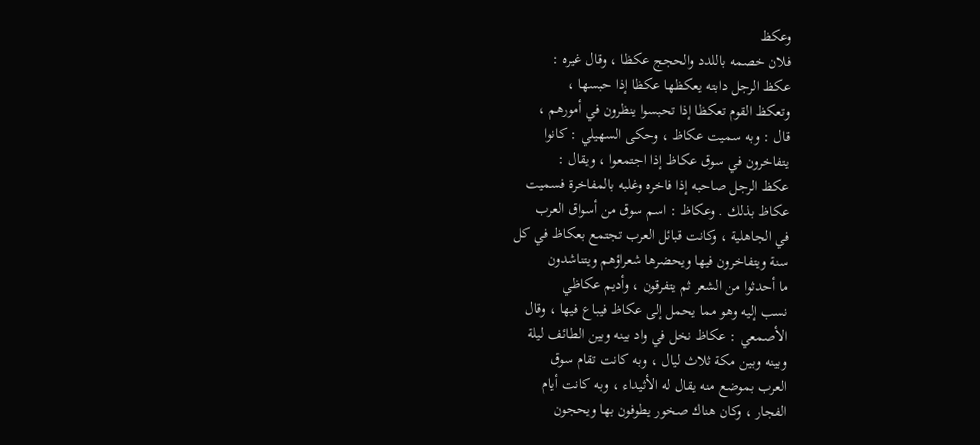وعكظ
فلان خصمه باللدد والحجج عكظا ، وقال غيره :
عكظ الرجل دابته يعكظها عكظا إذا حبسها ،
وتعكظ القوم تعكظا إذا تحبسوا ينظرون في أمورهم ،
قال : وبه سميت عكاظ ، وحكى السهيلي : كانوا
يتفاخرون في سوق عكاظ إذا اجتمعوا ، ويقال :
عكظ الرجل صاحبه إذا فاخره وغلبه بالمفاخرة فسميت
عكاظ بذلك . وعكاظ : اسم سوق من أسواق العرب
في الجاهلية ، وكانت قبائل العرب تجتمع بعكاظ في كل
سنة ويتفاخرون فيها ويحضرها شعراؤهم ويتناشدون
ما أحدثوا من الشعر ثم يتفرقون ، وأديم عكاظي
نسب إليه وهو مما يحمل إلى عكاظ فيباع فيها ، وقال
الأصمعي : عكاظ نخل في واد بينه وبين الطائف ليلة
وبينه وبين مكة ثلاث ليال ، وبه كانت تقام سوق
العرب بموضع منه يقال له الأثيداء ، وبه كانت أيام
الفجار ، وكان هناك صخور يطوفون بها ويحجون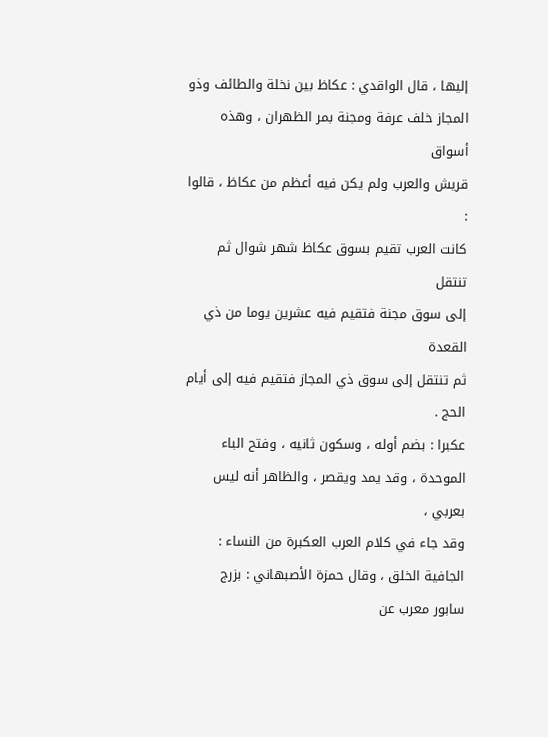إليها ، قال الواقدي : عكاظ بين نخلة والطائف وذو
المجاز خلف عرفة ومجنة بمر الظهران ، وهذه أسواق
قريش والعرب ولم يكن فيه أعظم من عكاظ ، قالوا :
كانت العرب تقيم بسوق عكاظ شهر شوال ثم تنتقل
إلى سوق مجنة فتقيم فيه عشرين يوما من ذي القعدة
ثم تنتقل إلى سوق ذي المجاز فتقيم فيه إلى أيام الحج .
عكبرا : بضم أوله ، وسكون ثانيه ، وفتح الباء
الموحدة ، وقد يمد ويقصر ، والظاهر أنه ليس بعربي ،
وقد جاء في كلام العرب العكبرة من النساء :
الجافية الخلق ، وقال حمزة الأصبهاني : بزرج
سابور معرب عن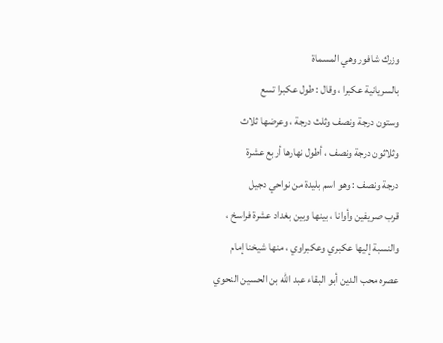وزرك شافور وهي المسماة
بالسريانية عكبرا ، وقال : طول عكبرا تسع
وستون درجة ونصف وثلث درجة ، وعرضها ثلاث
وثلاثون درجة ونصف ، أطول نهارها أربع عشرة
درجة ونصف : وهو اسم بليدة من نواحي دجيل
قرب صريفين وأوانا ، بينها وبين بغداد عشرة فراسخ ،
والنسبة إليها عكبري وعكبراوي ، منها شيخنا إمام
عصره محب الدين أبو البقاء عبد الله بن الحسين النحوي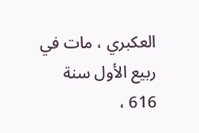العكبري ، مات في ربيع الأول سنة 616 ،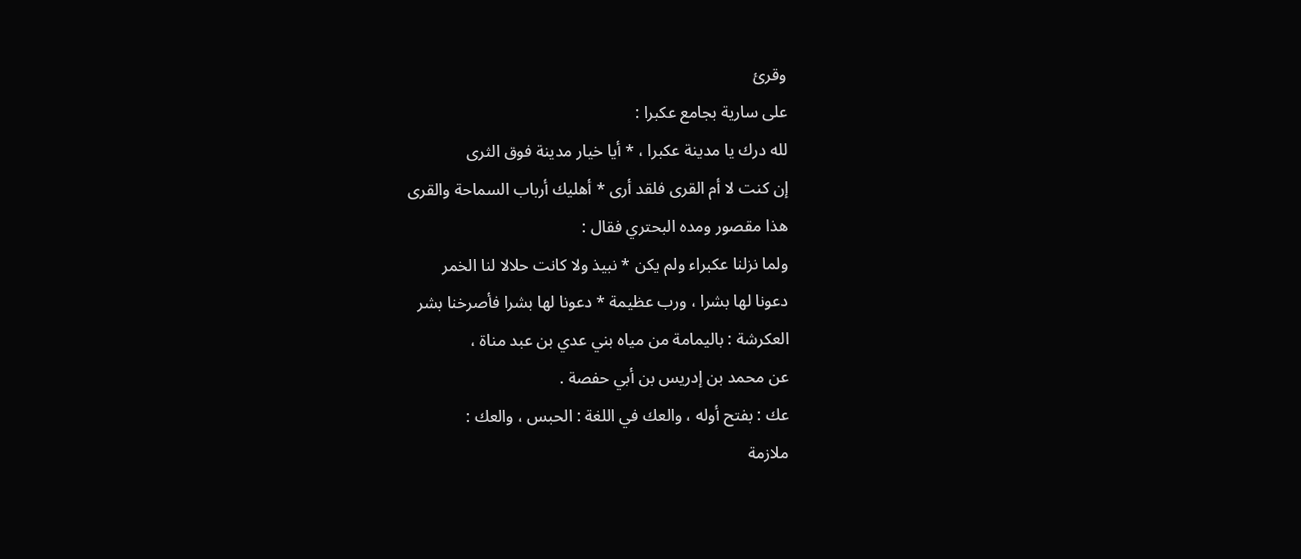وقرئ
على سارية بجامع عكبرا :
لله درك يا مدينة عكبرا ، * أيا خيار مدينة فوق الثرى
إن كنت لا أم القرى فلقد أرى * أهليك أرباب السماحة والقرى
هذا مقصور ومده البحتري فقال :
ولما نزلنا عكبراء ولم يكن * نبيذ ولا كانت حلالا لنا الخمر
دعونا لها بشرا ، ورب عظيمة * دعونا لها بشرا فأصرخنا بشر
العكرشة : باليمامة من مياه بني عدي بن عبد مناة ،
عن محمد بن إدريس بن أبي حفصة .
عك : بفتح أوله ، والعك في اللغة : الحبس ، والعك :
ملازمة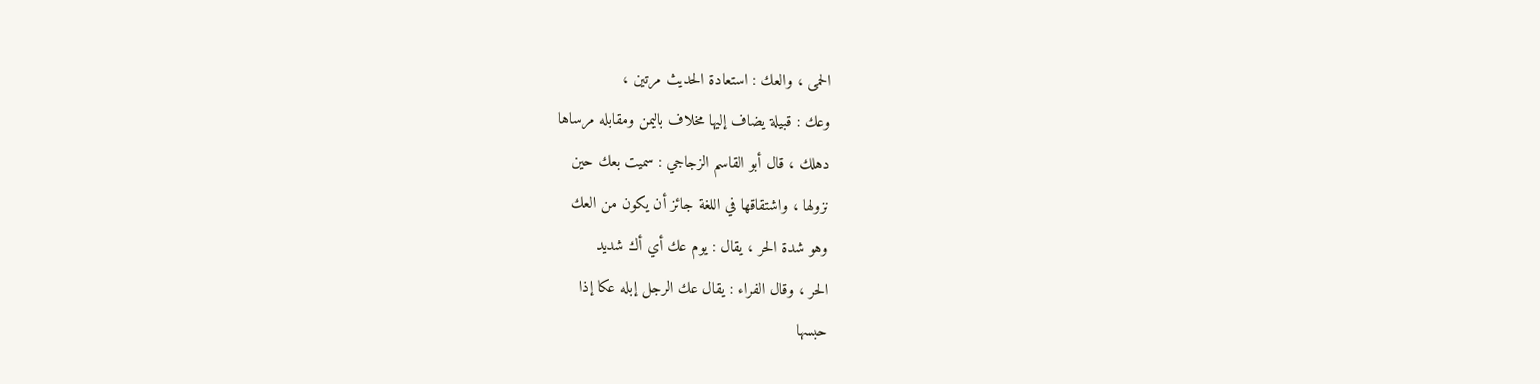الحمى ، والعك : استعادة الحديث مرتين ،
وعك : قبيلة يضاف إليها مخلاف باليمن ومقابله مرساها
دهلك ، قال أبو القاسم الزجاجي : سميت بعك حين
نزولها ، واشتقاقها في اللغة جائز أن يكون من العك
وهو شدة الحر ، يقال : يوم عك أي أك شديد
الحر ، وقال الفراء : يقال عك الرجل إبله عكا إذا
حبسها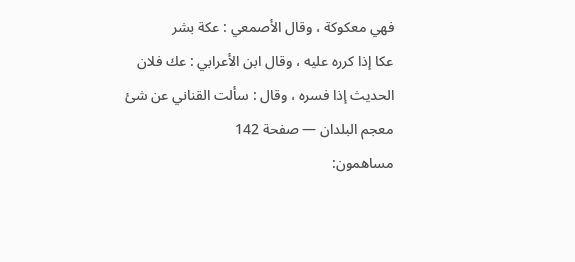فهي معكوكة ، وقال الأصمعي : عكة بشر
عكا إذا كرره عليه ، وقال ابن الأعرابي : عك فلان
الحديث إذا فسره ، وقال : سألت القناني عن شئ
معجم البلدان — صفحة 142
مساهمون: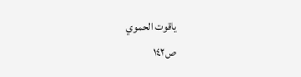ياقوت الحموي
ص١٤٢